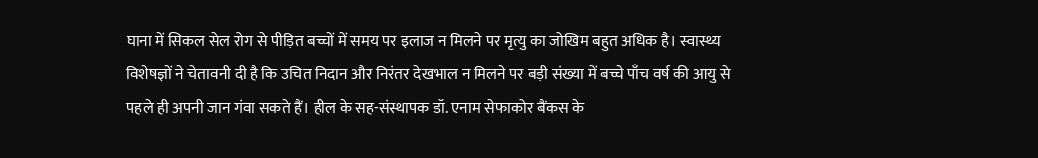घाना में सिकल सेल रोग से पीड़ित बच्चों में समय पर इलाज न मिलने पर मृत्यु का जोखिम बहुत अधिक है। स्वास्थ्य विशेषज्ञों ने चेतावनी दी है कि उचित निदान और निरंतर देखभाल न मिलने पर बड़ी संख्या में बच्चे पाँच वर्ष की आयु से पहले ही अपनी जान गंवा सकते हैं। हील के सह-संस्थापक डॉ. एनाम सेफाकोर बैंकस के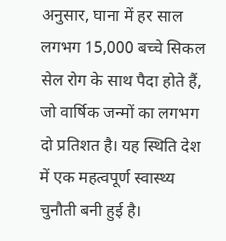अनुसार, घाना में हर साल लगभग 15,000 बच्चे सिकल सेल रोग के साथ पैदा होते हैं, जो वार्षिक जन्मों का लगभग दो प्रतिशत है। यह स्थिति देश में एक महत्वपूर्ण स्वास्थ्य चुनौती बनी हुई है।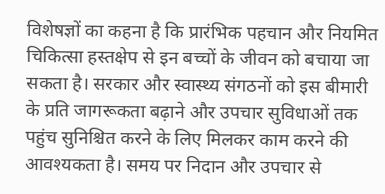विशेषज्ञों का कहना है कि प्रारंभिक पहचान और नियमित चिकित्सा हस्तक्षेप से इन बच्चों के जीवन को बचाया जा सकता है। सरकार और स्वास्थ्य संगठनों को इस बीमारी के प्रति जागरूकता बढ़ाने और उपचार सुविधाओं तक पहुंच सुनिश्चित करने के लिए मिलकर काम करने की आवश्यकता है। समय पर निदान और उपचार से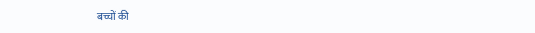बच्चों की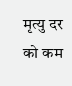मृत्यु दर को कम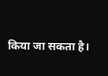किया जा सकता है।